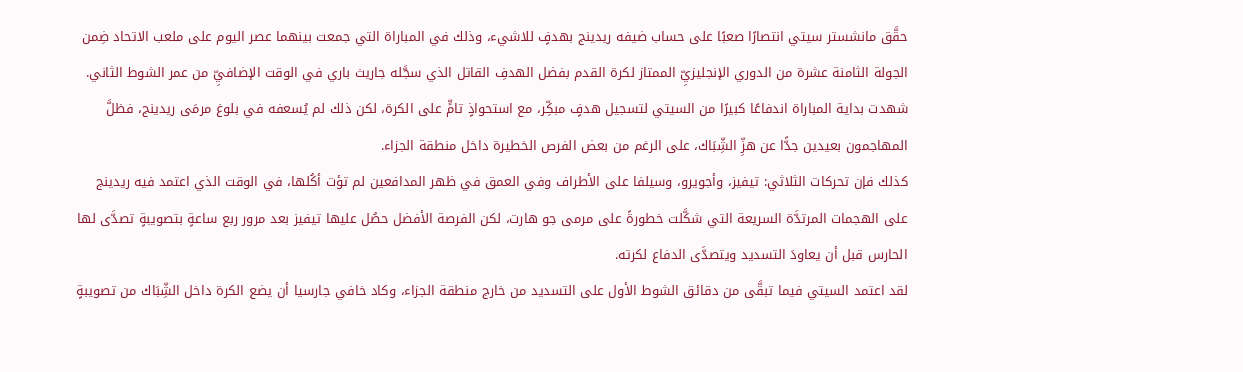حقَّق مانشستر سيتي انتصارًا صعبًا على حساب ضيفه ريدينج بهدفٍ للاشيء، وذلك في المباراة التي جمعت بينهما عصر اليوم على ملعب الاتحاد ضِمن الجولة الثامنة عشرة من الدوري الإنجليزيِّ الممتاز لكرة القدم بفضل الهدفِ القاتل الذي سجَّله جاريث باري في الوقت الإضافيِّ من عمر الشوط الثاني.
شهدت بداية المباراة اندفاعًا كبيرًا من السيتي لتسجيل هدفٍ مبكِّر، مع استحواذٍ تامٍّ على الكرة، لكن ذلك لم يُسعفه في بلوغ مرمَى ريدينج، فظلَّ المهاجمون بعيدين جدًّا عن هزِّ الشِّبَاك، على الرغم من بعض الفرص الخطيرة داخل منطقة الجزاء.
كذلك فإن تحركات الثلاثي: تيفيز، وأجويرو، وسيلفا على الأطراف وفي العمق في ظهر المدافعين لم تؤت أكُلها، في الوقت الذي اعتمد فيه ريدينج على الهجمات المرتدَّة السريعة التي شكَّلت خطورةً على مرمى جو هارت، لكن الفرصة الأفضل حصُل عليها تيفيز بعد مرور ربع ساعةٍ بتصويبةٍ تصدَّى لها الحارس قبل أن يعاودَ التسديد ويتصدَّى الدفاع لكرته.
لقد اعتمد السيتي فيما تبقَّى من دقائق الشوط الأول على التسديد من خارج منطقة الجزاء، وكاد خافي جارسيا أن يضع الكرة داخل الشِّبَاك من تصويبةٍ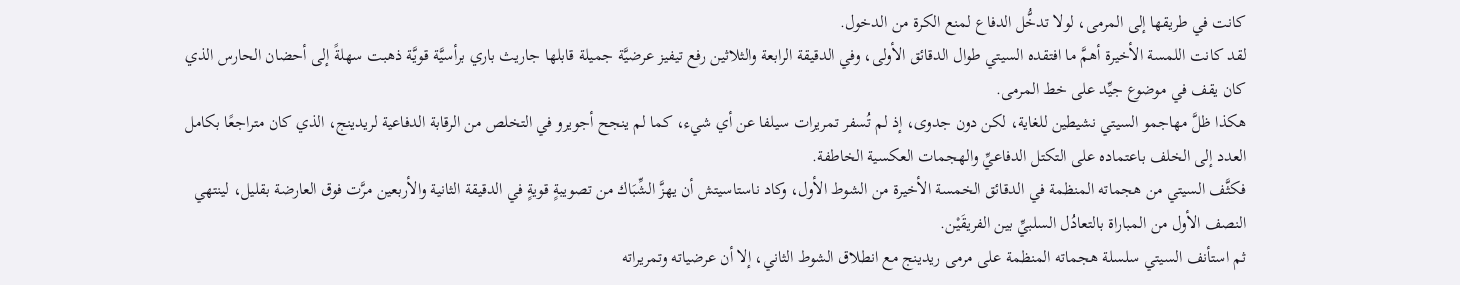كانت في طريقها إلى المرمى، لولا تدخُّل الدفاع لمنع الكرة من الدخول.
لقد كانت اللمسة الأخيرة أهمَّ ما افتقده السيتي طوال الدقائق الأولى، وفي الدقيقة الرابعة والثلاثين رفع تيفيز عرضيَّة جميلة قابلها جاريث باري برأسيَّة قويَّة ذهبت سهلةً إلى أحضان الحارس الذي كان يقف في موضوع جيِّد على خط المرمى.
هكذا ظلَّ مهاجمو السيتي نشيطين للغاية، لكن دون جدوى، إذ لم تُسفر تمريرات سيلفا عن أي شيء، كما لم ينجح أجويرو في التخلص من الرقابة الدفاعية لريدينج، الذي كان متراجعًا بكامل العدد إلى الخلف باعتماده على التكتل الدفاعيِّ والهجمات العكسية الخاطفة.
فكثَّف السيتي من هجماته المنظمة في الدقائق الخمسة الأخيرة من الشوط الأول، وكاد ناستاسيتش أن يهزَّ الشِّبَاك من تصويبةٍ قويةٍ في الدقيقة الثانية والأربعين مرَّت فوق العارضة بقليل، لينتهي النصف الأول من المباراة بالتعادُل السلبيِّ بين الفريقَيْن.
ثم استأنف السيتي سلسلة هجماته المنظمة على مرمى ريدينج مع انطلاق الشوط الثاني، إلا أن عرضياته وتمريراته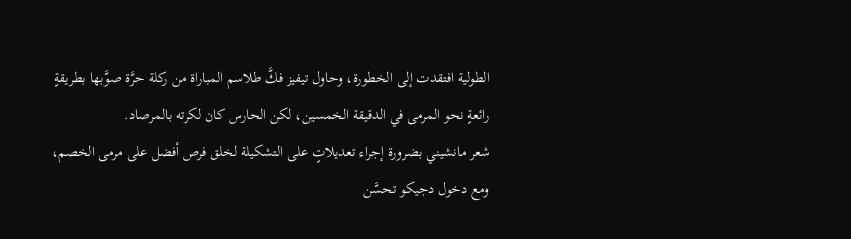الطولية افتقدت إلى الخطورة، وحاول تيفيز فكَّ طلاسم المباراة من ركلة حرَّة صوَّبها بطريقةٍ رائعةٍ نحو المرمى في الدقيقة الخمسين، لكن الحارس كان لكرته بالمرصاد.
شعر مانشيني بضرورة إجراء تعديلاتٍ على التشكيلة لخلق فرص أفضل على مرمى الخصم، ومع دخول دجيكو تحسَّن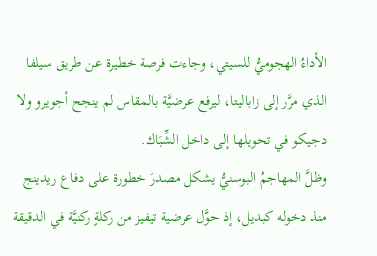الأداءُ الهجوميُّ للسيتي، وجاءت فرصة خطيرة عن طريق سيلفا الذي مرَّر إلى زاباليتا، ليرفع عرضيَّة بالمقاس لم ينجح أجويرو ولا دجيكو في تحويلها إلى داخل الشِّبَاك.
وظلَّ المهاجمُ البوسنيُّ يشكل مصدرَ خطورة على دفاع ريدينج منذ دخوله كبديل، إذ حوَّل عرضية تيفيز من ركلةٍ ركنيَّة في الدقيقة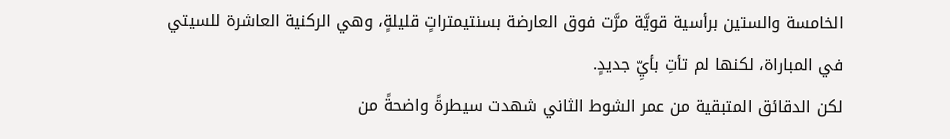الخامسة والستين برأسية قويَّة مرَّت فوق العارضة بسنتيمتراتٍ قليلةٍ، وهي الركنية العاشرة للسيتي في المباراة، لكنها لم تأتِ بأيِّ جديدٍ.
لكن الدقائق المتبقية من عمر الشوط الثاني شهدت سيطرةً واضحةً من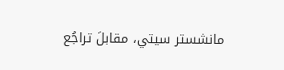مانشستر سيتي، مقابلَ تراجُع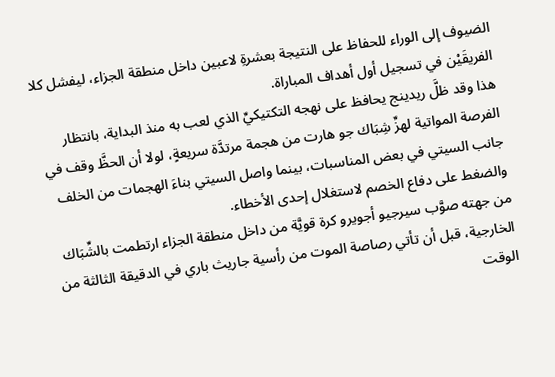الضيوف إلى الوراء للحفاظ على النتيجة بعشرةِ لاعبين داخل منطقة الجزاء، ليفشل كلا الفريقَيْن في تسجيل أول أهداف المباراة.
هذا وقد ظلَّ ريدينج يحافظ على نهجه التكتيكيِّ الذي لعب به منذ البداية، بانتظار الفرصة المواتية لهزِّ شِبَاك جو هارت من هجمة مرتدَّة سريعةٍ، لولا أن الحظَّ وقف في جانب السيتي في بعض المناسبات، بينما واصل السيتي بناءَ الهجمات من الخلف والضغط على دفاع الخصم لاستغلال إحدى الأخطاء.
من جهته صوَّب سيرجيو أجويرو كرة قويَّة من داخل منطقة الجزاء ارتطمت بالشِّبَاك الخارجية، قبل أن تأتي رصاصة الموت من رأسية جاريث باري في الدقيقة الثالثة من الوقت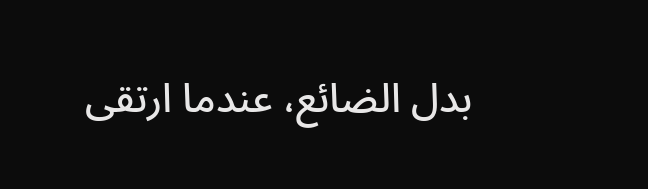بدل الضائع، عندما ارتقى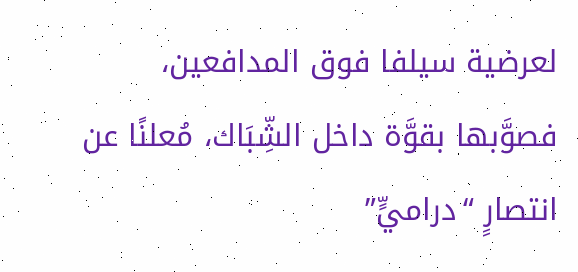لعرضية سيلفا فوق المدافعين، فصوَّبها بقوَّة داخل الشِّبَاك، مُعلنًا عن انتصارٍ “دراميٍّ”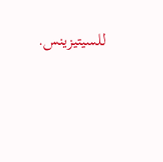للسيتيزينس.